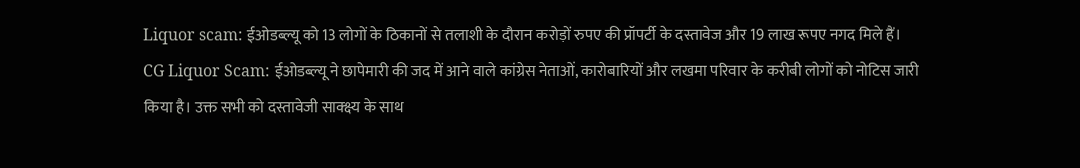Liquor scam: ईओडब्ल्यू को 13 लोगों के ठिकानों से तलाशी के दौरान करोड़ों रुपए की प्रॉपर्टी के दस्तावेज और 19 लाख रूपए नगद मिले हैं।
CG Liquor Scam: ईओडब्ल्यू ने छापेमारी की जद में आने वाले कांग्रेस नेताओं, कारोबारियों और लखमा परिवार के करीबी लोगों को नोटिस जारी किया है। उक्त सभी को दस्तावेजी साक्क्ष्य के साथ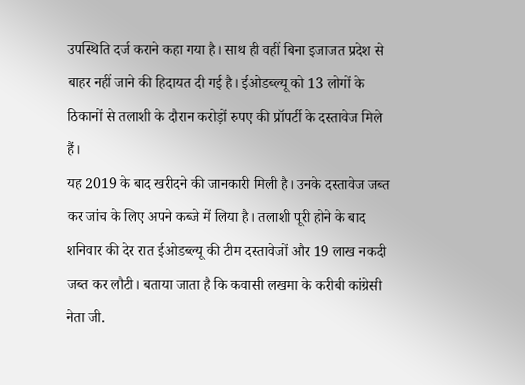उपस्थिति दर्ज कराने कहा गया है। साथ ही वहीं बिना इजाजत प्रदेश से बाहर नहीं जाने की हिदायत दी गई है। ईओडब्ल्यू को 13 लोगों के ठिकानों से तलाशी के दौरान करोड़ों रुपए की प्रॉपर्टी के दस्तावेज मिले हैं।
यह 2019 के बाद खरीदने की जानकारी मिली है। उनके दस्तावेज जब्त कर जांच के लिए अपने कब्जे में लिया है। तलाशी पूरी होने के बाद शनिवार की देर रात ईओडब्ल्यू की टीम दस्तावेजों और 19 लाख नकदी जब्त कर लौटी। बताया जाता है कि कवासी लखमा के करीबी कांग्रेसी नेता जी.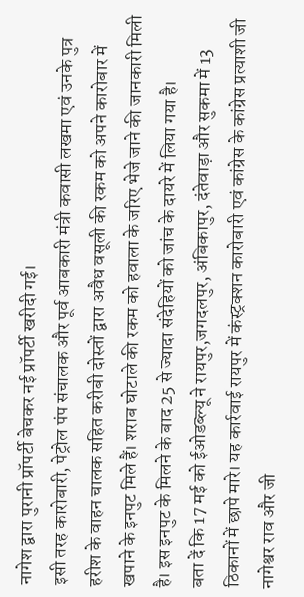नागेश द्वारा पुरानी प्रॉपर्टी बेचकर नई प्रॉपर्टी खरीदी गई।
इसी तरह कारोबारी, पेट्रोल पंप संचालक और पूर्व आबकारी मंत्री कवासी लखमा एवं उनके पुत्र हरीश के वाहन चालक सहित करीबी दोस्तों द्वारा अवैध वसूली की रकम को अपने कारोबार में खपाने के इनपुट मिले हैं। शराब घोटाले की रकम को हवाला के जरिए भेजे जाने की जानकारी मिली है। इस इनपुट के मिलने के बाद 25 से ज्यादा संदेहियों को जांच के दायरे में लिया गया है।
बता दें कि 17 मई को ईओडब्ल्यू ने रायपुर,जगदलपुर, अंबिकापुर, दंतेवाड़ा और सुकमा में 13 ठिकानों में छापे मारे। यह कार्रवाई रायपुर में कंस्ट्रक्शन कारोबारी एवं कांग्रेस के कांग्रेस प्रत्याशी जी नागेश्वर राव और जी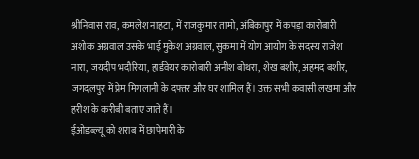श्रीनिवास राव, कमलेश नाहटा, में राजकुमार तामो, अंबिकापुर में कपड़ा कारोबारी अशोक अग्रवाल उसके भाई मुकेश अग्रवाल, सुकमा में योग आयोग के सदस्य राजेश नारा, जयदीप भदौरिया, हार्डवेयर कारोबारी अनीश बोथरा, शेख बशीर, अहमद बशीर, जगदलपुर में प्रेम मिगलानी के दफ्तर और घर शामिल हैं। उक्त सभी कवासी लखमा और हरीश के करीबी बताए जाते हैं।
ईओडब्ल्यू को शराब में छापेमारी के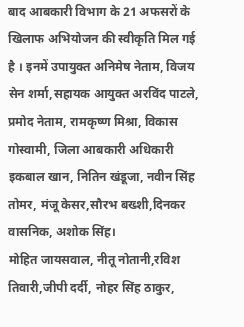बाद आबकारी विभाग के 21 अफसरों के खिलाफ अभियोजन की स्वीकृति मिल गई है । इनमें उपायुक्त अनिमेष नेताम, विजय सेन शर्मा,सहायक आयुक्त अरविंद पाटले, प्रमोद नेताम, रामकृष्ण मिश्रा, विकास गोस्वामी, जिला आबकारी अधिकारी इकबाल खान, नितिन खंडूजा, नवीन सिंह तोमर, मंजू केसर,सौरभ बख्शी,दिनकर वासनिक, अशोक सिंह।
मोहित जायसवाल, नीतू नोतानी,रविश तिवारी,जीपी दर्दी, नोहर सिंह ठाकुर,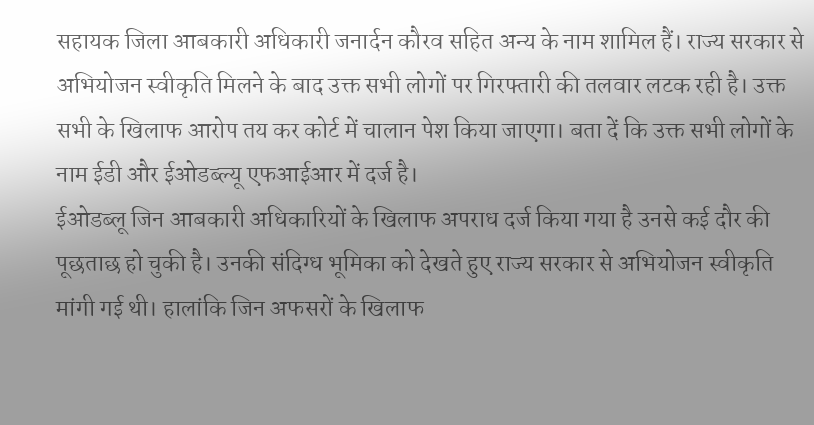सहायक जिला आबकारी अधिकारी जनार्दन कौरव सहित अन्य के नाम शामिल हैं। राज्य सरकार से अभियोजन स्वीकृति मिलने के बाद उक्त सभी लोगों पर गिरफ्तारी की तलवार लटक रही है। उक्त सभी के खिलाफ आरोप तय कर कोर्ट में चालान पेश किया जाएगा। बता दें कि उक्त सभी लोगों के नाम ईडी और ईओडब्ल्यू एफआईआर में दर्ज है।
ईओडब्लू जिन आबकारी अधिकारियों के खिलाफ अपराध दर्ज किया गया है उनसे कई दौर की पूछताछ हो चुकी है। उनकी संदिग्ध भूमिका को देखते हुए राज्य सरकार से अभियोजन स्वीकृति मांगी गई थी। हालांकि जिन अफसरों के खिलाफ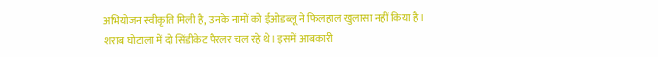अभियोजन स्वीकृति मिली है, उनके नामों को ईओडब्लू ने फिलहाल खुलासा नहीं किया है।
शराब घोटाला में दो सिंडीकेट पैरलर चल रहे थे। इसमें आबकारी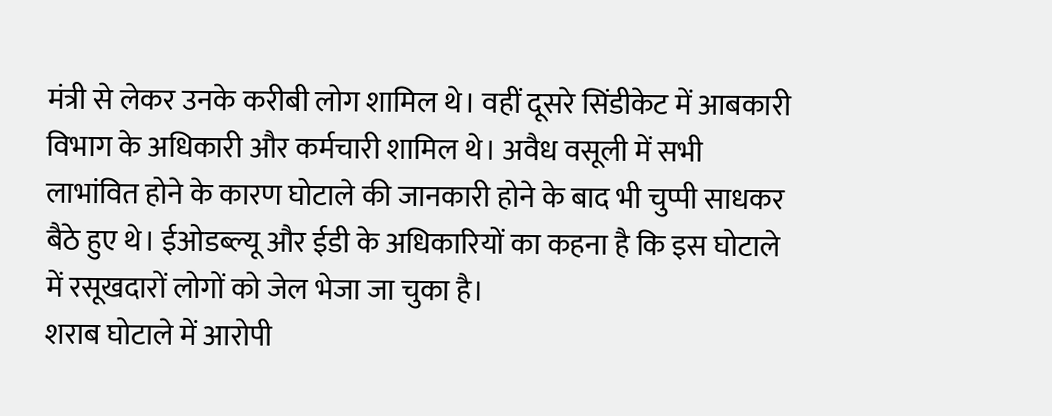मंत्री से लेकर उनके करीबी लोग शामिल थे। वहीं दूसरे सिंडीकेट में आबकारी विभाग के अधिकारी और कर्मचारी शामिल थे। अवैध वसूली में सभी लाभांवित होने के कारण घोटाले की जानकारी होने के बाद भी चुप्पी साधकर बैठे हुए थे। ईओडब्ल्यू और ईडी के अधिकारियों का कहना है कि इस घोटाले में रसूखदारों लोगों को जेल भेजा जा चुका है।
शराब घोटाले में आरोपी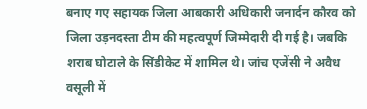बनाए गए सहायक जिला आबकारी अधिकारी जनार्दन कौरव को जिला उड़नदस्ता टीम की महत्वपूर्ण जिम्मेदारी दी गई है। जबकि शराब घोटाले के सिंडीकेट में शामिल थे। जांच एजेंसी ने अवैध वसूली में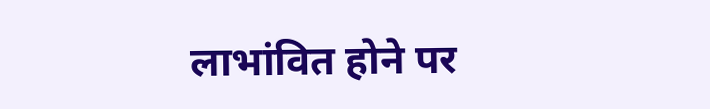लाभांवित होने पर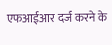एफआईआर दर्ज करने के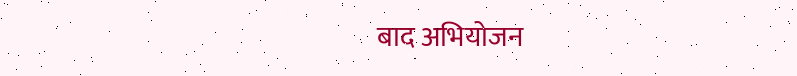बाद अभियोजन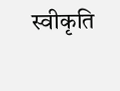स्वीकृति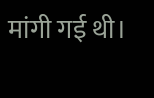मांगी गई थी।